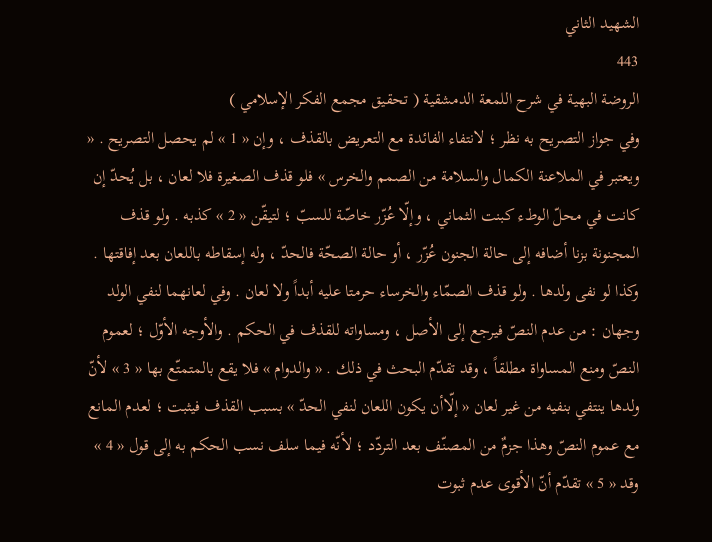الشهيد الثاني
443
الروضة البهية في شرح اللمعة الدمشقية ( تحقيق مجمع الفكر الإسلامي )
وفي جواز التصريح به نظر ؛ لانتفاء الفائدة مع التعريض بالقذف ، وإن « 1 » لم يحصل التصريح . « ويعتبر في الملاعنة الكمال والسلامة من الصمم والخرس » فلو قذف الصغيرة فلا لعان ، بل يُحدّ إن كانت في محلّ الوطء كبنت الثماني ، وإلّا عُزّر خاصّة للسبّ ؛ لتيقّن « 2 » كذبه . ولو قذف المجنونة بزنا أضافه إلى حالة الجنون عُزّر ، أو حالة الصحّة فالحدّ ، وله إسقاطه باللعان بعد إفاقتها . وكذا لو نفى ولدها . ولو قذف الصمّاء والخرساء حرمتا عليه أبداً ولا لعان . وفي لعانهما لنفي الولد وجهان : من عدم النصّ فيرجع إلى الأصل ، ومساواته للقذف في الحكم . والأوجه الأوّل ؛ لعموم النصّ ومنع المساواة مطلقاً ، وقد تقدّم البحث في ذلك . « والدوام » فلا يقع بالمتمتّع بها « 3 » لأنّ ولدها ينتفي بنفيه من غير لعان « إلّاأن يكون اللعان لنفي الحدّ » بسبب القذف فيثبت ؛ لعدم المانع مع عموم النصّ وهذا جزمٌ من المصنّف بعد التردّد ؛ لأنّه فيما سلف نسب الحكم به إلى قول « 4 » وقد « 5 » تقدّم أنّ الأقوى عدم ثبوت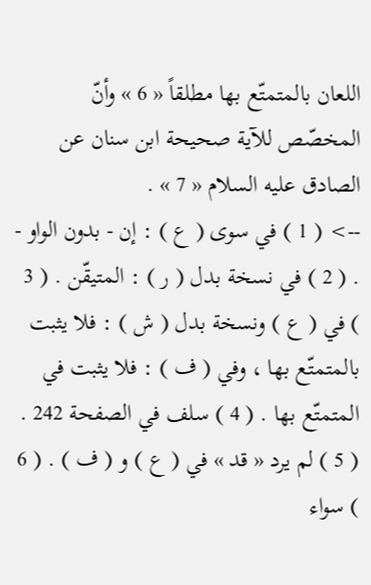اللعان بالمتمتّع بها مطلقاً « 6 » وأنّ المخصّص للآية صحيحة ابن سنان عن الصادق عليه السلام « 7 » .
--> ( 1 ) في سوى ( ع ) : إن - بدون الواو - . ( 2 ) في نسخة بدل ( ر ) : المتيقّن . ( 3 ) في ( ع ) ونسخة بدل ( ش ) : فلا يثبت بالمتمتّع بها ، وفي ( ف ) : فلا يثبت في المتمتّع بها . ( 4 ) سلف في الصفحة 242 . ( 5 ) لم يرد « قد » في ( ع ) و ( ف ) . ( 6 ) سواء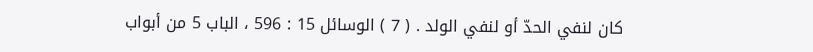كان لنفي الحدّ أو لنفي الولد . ( 7 ) الوسائل 15 : 596 ، الباب 5 من أبواب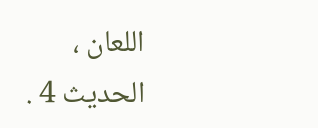اللعان ، الحديث 4 .